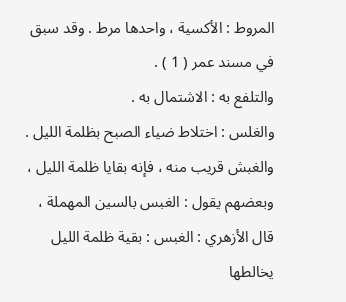المروط : الأكسية ، واحدها مرط . وقد سبق في مسند عمر ( 1 ) .
والتلفع به : الاشتمال به .
والغلس : اختلاط ضياء الصبح بظلمة الليل . والغبش قريب منه ، فإنه بقايا ظلمة الليل ، وبعضهم يقول : الغبس بالسين المهملة ، قال الأزهري : الغبس : بقية ظلمة الليل يخالطها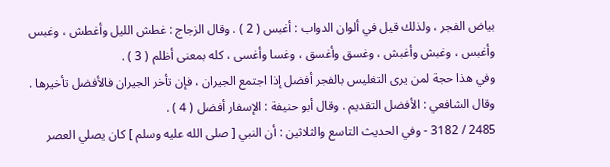بياض الفجر ، ولذلك قيل في ألوان الدواب : أغبس ( 2 ) . وقال الزجاج : غطش الليل وأغطش ، وغبس وأغبس ، وغبش وأغبش ، وغسق وأغسق ، وغسا وأغسى ، كله بمعنى أظلم ( 3 ) .
وفي هذا حجة لمن يرى التغليس بالفجر أفضل إذا اجتمع الجيران ، فإن تأخر الجيران فالأفضل تأخيرها . وقال الشافعي : الأفضل التقديم . وقال أبو حنيفة : الإسفار أفضل ( 4 ) .
2485 / 3182 - وفي الحديث التاسع والثلاثين : أن النبي [ صلى الله عليه وسلم ] كان يصلي العصر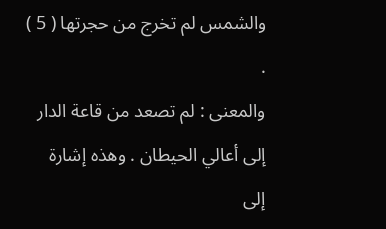والشمس لم تخرج من حجرتها ( 5 ) .
والمعنى : لم تصعد من قاعة الدار إلى أعالي الحيطان . وهذه إشارة إلى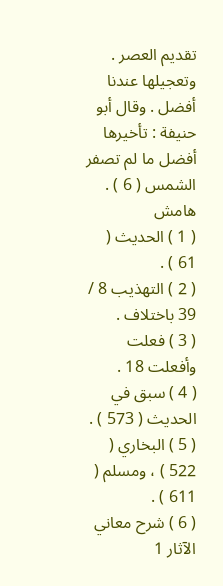تقديم العصر . وتعجيلها عندنا أفضل . وقال أبو حنيفة : تأخيرها أفضل ما لم تصفر الشمس ( 6 ) .
هامش
( 1 ) الحديث ( 61 ) .
( 2 ) التهذيب 8 / 39 باختلاف .
( 3 ) فعلت وأفعلت 18 .
( 4 ) سبق في الحديث ( 573 ) .
( 5 ) البخاري ( 522 ) ، ومسلم ( 611 ) .
( 6 ) شرح معاني الآثار 1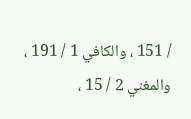/ 151 ، والكافي 1 / 191 ، والمغني 2 / 15 ،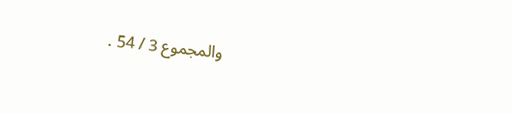والمجموع 3 / 54 .